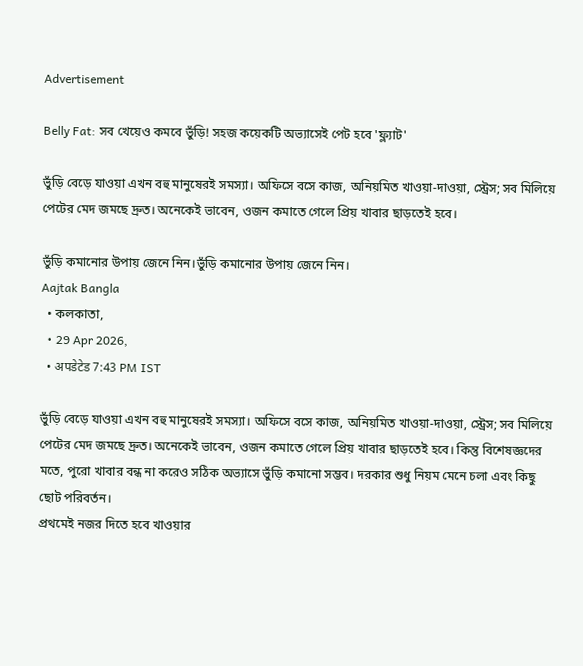Advertisement

Belly Fat: সব খেয়েও কমবে ভুঁড়ি! সহজ কয়েকটি অভ্যাসেই পেট হবে 'ফ্ল্যাট'

ভুঁড়ি বেড়ে যাওয়া এখন বহু মানুষেরই সমস্যা। অফিসে বসে কাজ, অনিয়মিত খাওয়া-দাওয়া, স্ট্রেস; সব মিলিয়ে পেটের মেদ জমছে দ্রুত। অনেকেই ভাবেন, ওজন কমাতে গেলে প্রিয় খাবার ছাড়তেই হবে।

ভুঁড়ি কমানোর উপায় জেনে নিন।ভুঁড়ি কমানোর উপায় জেনে নিন।
Aajtak Bangla
  • কলকাতা,
  • 29 Apr 2026,
  • अपडेटेड 7:43 PM IST

ভুঁড়ি বেড়ে যাওয়া এখন বহু মানুষেরই সমস্যা। অফিসে বসে কাজ, অনিয়মিত খাওয়া-দাওয়া, স্ট্রেস; সব মিলিয়ে পেটের মেদ জমছে দ্রুত। অনেকেই ভাবেন, ওজন কমাতে গেলে প্রিয় খাবার ছাড়তেই হবে। কিন্তু বিশেষজ্ঞদের মতে, পুরো খাবার বন্ধ না করেও সঠিক অভ্যাসে ভুঁড়ি কমানো সম্ভব। দরকার শুধু নিয়ম মেনে চলা এবং কিছু ছোট পরিবর্তন।
প্রথমেই নজর দিতে হবে খাওয়ার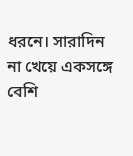ধরনে। সারাদিন না খেয়ে একসঙ্গে বেশি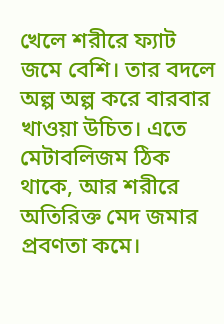খেলে শরীরে ফ্যাট জমে বেশি। তার বদলে অল্প অল্প করে বারবার খাওয়া উচিত। এতে মেটাবলিজম ঠিক থাকে, আর শরীরে অতিরিক্ত মেদ জমার প্রবণতা কমে।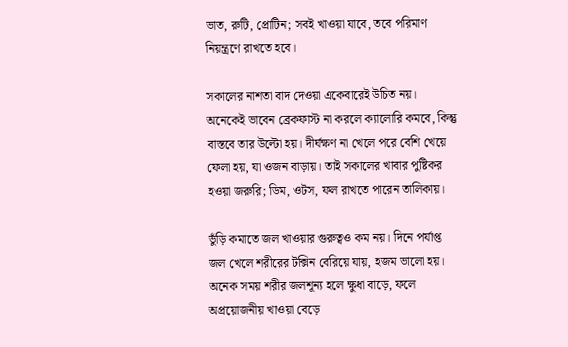ভাত, রুটি, প্রোটিন; সবই খাওয়া যাবে, তবে পরিমাণ নিয়ন্ত্রণে রাখতে হবে।

সকালের নাশতা বাদ দেওয়া একেবারেই উচিত নয়। অনেকেই ভাবেন ব্রেকফাস্ট না করলে ক্যালোরি কমবে, কিন্তু বাস্তবে তার উল্টো হয়। দীর্ঘক্ষণ না খেলে পরে বেশি খেয়ে ফেলা হয়, যা ওজন বাড়ায়। তাই সকালের খাবার পুষ্টিকর হওয়া জরুরি; ডিম, ওটস, ফল রাখতে পারেন তালিকায়।

ভুঁড়ি কমাতে জল খাওয়ার গুরুত্বও কম নয়। দিনে পর্যাপ্ত জল খেলে শরীরের টক্সিন বেরিয়ে যায়, হজম ভালো হয়। অনেক সময় শরীর জলশূন্য হলে ক্ষুধা বাড়ে, ফলে অপ্রয়োজনীয় খাওয়া বেড়ে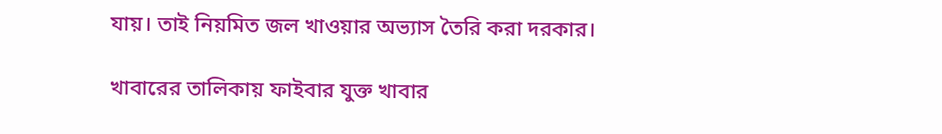যায়। তাই নিয়মিত জল খাওয়ার অভ্যাস তৈরি করা দরকার।

খাবারের তালিকায় ফাইবার যুক্ত খাবার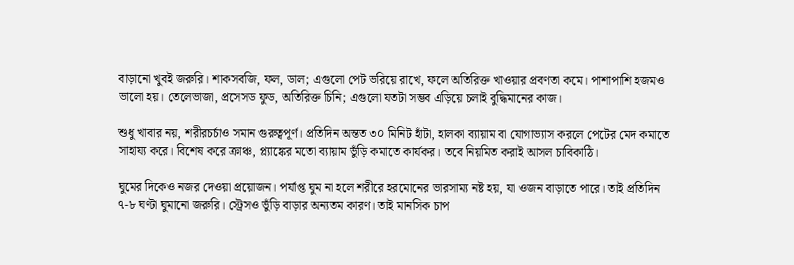বাড়ানো খুবই জরুরি। শাকসবজি, ফল, ডাল; এগুলো পেট ভরিয়ে রাখে, ফলে অতিরিক্ত খাওয়ার প্রবণতা কমে। পাশাপাশি হজমও ভালো হয়। তেলেভাজা, প্রসেসড ফুড, অতিরিক্ত চিনি; এগুলো যতটা সম্ভব এড়িয়ে চলাই বুদ্ধিমানের কাজ।

শুধু খাবার নয়, শরীরচর্চাও সমান গুরুত্বপূর্ণ। প্রতিদিন অন্তত ৩০ মিনিট হাঁটা, হালকা ব্যায়াম বা যোগাভ্যাস করলে পেটের মেদ কমাতে সাহায্য করে। বিশেষ করে ক্রাঞ্চ, প্ল্যাঙ্কের মতো ব্যায়াম ভুঁড়ি কমাতে কার্যকর। তবে নিয়মিত করাই আসল চাবিকাঠি।

ঘুমের দিকেও নজর দেওয়া প্রয়োজন। পর্যাপ্ত ঘুম না হলে শরীরে হরমোনের ভারসাম্য নষ্ট হয়, যা ওজন বাড়াতে পারে। তাই প্রতিদিন ৭-৮ ঘণ্টা ঘুমানো জরুরি। স্ট্রেসও ভুঁড়ি বাড়ার অন্যতম কারণ। তাই মানসিক চাপ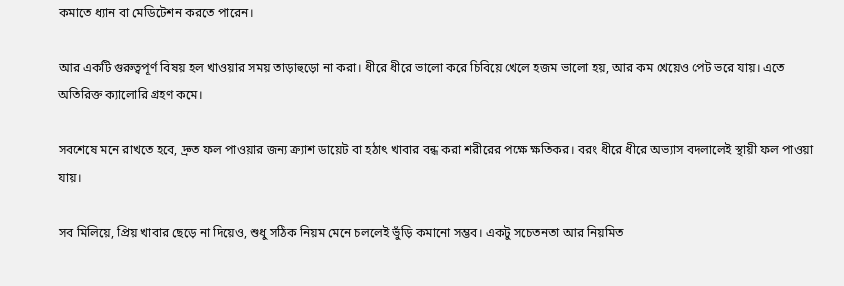কমাতে ধ্যান বা মেডিটেশন করতে পারেন।

আর একটি গুরুত্বপূর্ণ বিষয় হল খাওয়ার সময় তাড়াহুড়ো না করা। ধীরে ধীরে ভালো করে চিবিয়ে খেলে হজম ভালো হয়, আর কম খেয়েও পেট ভরে যায়। এতে অতিরিক্ত ক্যালোরি গ্রহণ কমে।

সবশেষে মনে রাখতে হবে, দ্রুত ফল পাওয়ার জন্য ক্র্যাশ ডায়েট বা হঠাৎ খাবার বন্ধ করা শরীরের পক্ষে ক্ষতিকর। বরং ধীরে ধীরে অভ্যাস বদলালেই স্থায়ী ফল পাওয়া যায়।

সব মিলিয়ে, প্রিয় খাবার ছেড়ে না দিয়েও, শুধু সঠিক নিয়ম মেনে চললেই ভুঁড়ি কমানো সম্ভব। একটু সচেতনতা আর নিয়মিত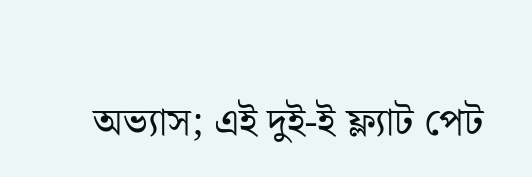অভ্যাস; এই দুই-ই ফ্ল্যাট পেট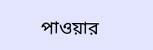পাওয়ার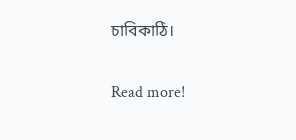চাবিকাঠি।

Read more!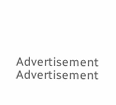Advertisement
Advertisement